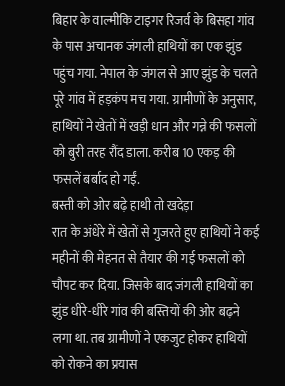बिहार के वाल्मीकि टाइगर रिजर्व के बिसहा गांव के पास अचानक जंगली हाथियों का एक झुंड पहुंच गया. नेपाल के जंगल से आए झुंड के चलते पूरे गांव में हड़कंप मच गया. ग्रामीणों के अनुसार, हाथियों ने खेतों में खड़ी धान और गन्ने की फसलों को बुरी तरह रौंद डाला. करीब 10 एकड़ की फसलें बर्बाद हो गईं.
बस्ती को ओर बढ़े हाथी तो खदेड़ा
रात के अंधेरे में खेतों से गुजरते हुए हाथियों ने कई महीनों की मेहनत से तैयार की गई फसलों को चौपट कर दिया. जिसके बाद जंगली हाथियों का झुंड धीरे-धीरे गांव की बस्तियों की ओर बढ़ने लगा था. तब ग्रामीणों ने एकजुट होकर हाथियों को रोकने का प्रयास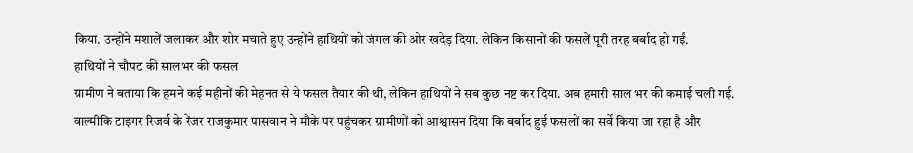किया. उन्होंने मशालें जलाकर और शोर मचाते हुए उन्होंने हाथियों को जंगल की ओर खदेड़ दिया. लेकिन किसानों की फसलें पूरी तरह बर्बाद हो गईं.
हाथियों ने चौपट की सालभर की फसल
ग्रामीण ने बताया कि हमने कई महीनों की मेहनत से ये फसल तैयार की थी, लेकिन हाथियों ने सब कुछ नष्ट कर दिया. अब हमारी साल भर की कमाई चली गई.
वाल्मीकि टाइगर रिजर्व के रेंजर राजकुमार पासवान ने मौके पर पहुंचकर ग्रामीणों को आश्वासन दिया कि बर्बाद हुई फसलों का सर्वे किया जा रहा है और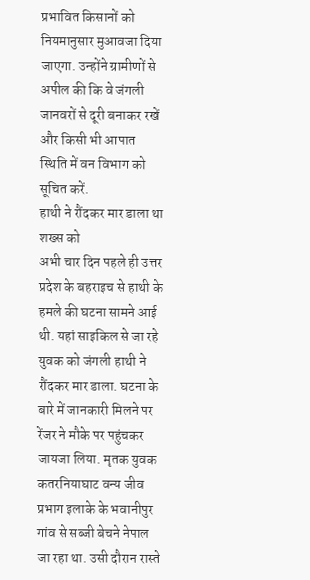प्रभावित किसानों को नियमानुसार मुआवजा दिया जाएगा. उन्होंने ग्रामीणों से अपील की कि वे जंगली जानवरों से दूरी बनाकर रखें और किसी भी आपात स्थिति में वन विभाग को सूचित करें.
हाथी ने रौंदकर मार डाला था शख्स को
अभी चार दिन पहले ही उत्तर प्रदेश के बहराइच से हाथी के हमले की घटना सामने आई थी. यहां साइकिल से जा रहे युवक को जंगली हाथी ने रौंदकर मार डाला. घटना के बारे में जानकारी मिलने पर रेंजर ने मौके पर पहुंचकर जायजा लिया. मृतक युवक कतरनियाघाट वन्य जीव प्रभाग इलाके के भवानीपुर गांव से सब्जी बेचने नेपाल जा रहा था. उसी दौरान रास्ते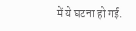में ये घटना हो गई.